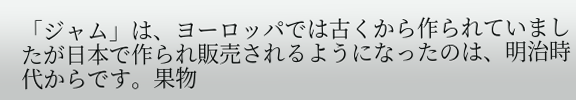「ジャム」は、ヨーロッパでは古くから作られていましたが日本で作られ販売されるようになったのは、明治時代からです。果物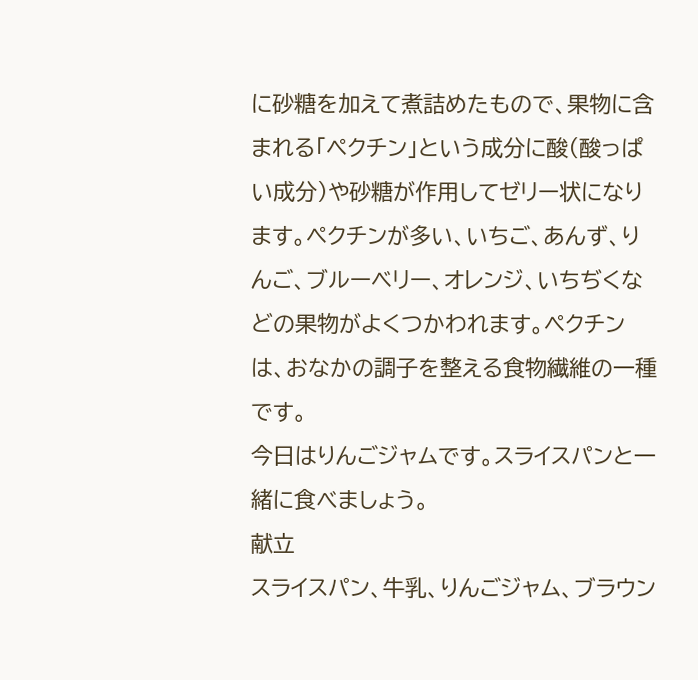に砂糖を加えて煮詰めたもので、果物に含まれる「ペクチン」という成分に酸(酸っぱい成分)や砂糖が作用してゼリー状になります。ペクチンが多い、いちご、あんず、りんご、ブルーベリー、オレンジ、いちぢくなどの果物がよくつかわれます。ペクチンは、おなかの調子を整える食物繊維の一種です。
今日はりんごジャムです。スライスパンと一緒に食べましょう。
献立
スライスパン、牛乳、りんごジャム、ブラウン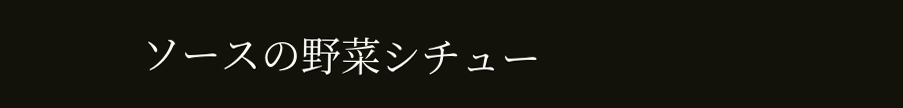ソースの野菜シチュー